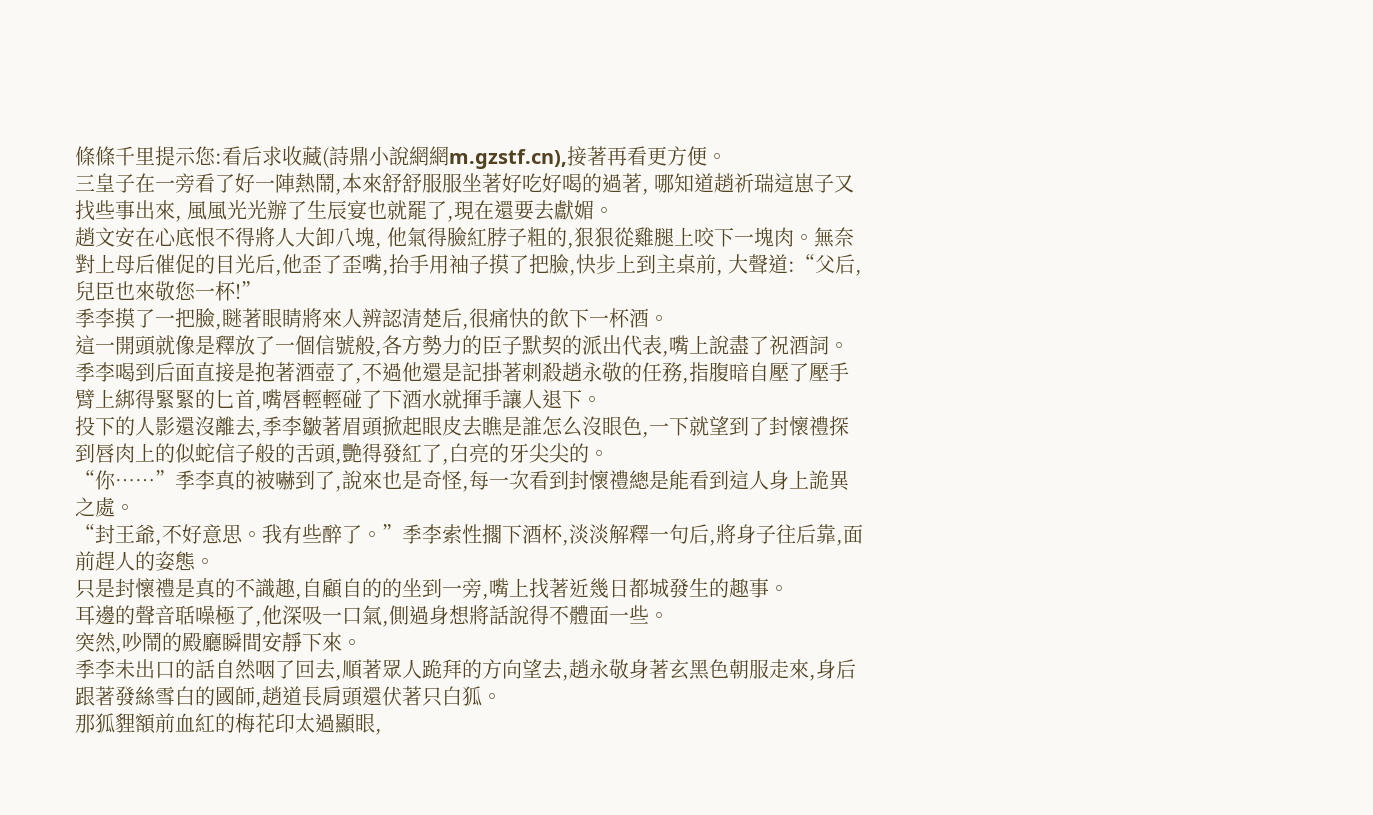條條千里提示您:看后求收藏(詩鼎小說網網m.gzstf.cn),接著再看更方便。
三皇子在一旁看了好一陣熱鬧,本來舒舒服服坐著好吃好喝的過著, 哪知道趙祈瑞這崽子又找些事出來, 風風光光辦了生辰宴也就罷了,現在還要去獻媚。
趙文安在心底恨不得將人大卸八塊, 他氣得臉紅脖子粗的,狠狠從雞腿上咬下一塊肉。無奈對上母后催促的目光后,他歪了歪嘴,抬手用袖子摸了把臉,快步上到主桌前, 大聲道:“父后,兒臣也來敬您一杯!”
季李摸了一把臉,瞇著眼睛將來人辨認清楚后,很痛快的飲下一杯酒。
這一開頭就像是釋放了一個信號般,各方勢力的臣子默契的派出代表,嘴上說盡了祝酒詞。
季李喝到后面直接是抱著酒壺了,不過他還是記掛著刺殺趙永敬的任務,指腹暗自壓了壓手臂上綁得緊緊的匕首,嘴唇輕輕碰了下酒水就揮手讓人退下。
投下的人影還沒離去,季李皺著眉頭掀起眼皮去瞧是誰怎么沒眼色,一下就望到了封懷禮探到唇肉上的似蛇信子般的舌頭,艷得發紅了,白亮的牙尖尖的。
“你……”季李真的被嚇到了,說來也是奇怪,每一次看到封懷禮總是能看到這人身上詭異之處。
“封王爺,不好意思。我有些醉了。”季李索性擱下酒杯,淡淡解釋一句后,將身子往后靠,面前趕人的姿態。
只是封懷禮是真的不識趣,自顧自的的坐到一旁,嘴上找著近幾日都城發生的趣事。
耳邊的聲音聒噪極了,他深吸一口氣,側過身想將話說得不體面一些。
突然,吵鬧的殿廳瞬間安靜下來。
季李未出口的話自然咽了回去,順著眾人跪拜的方向望去,趙永敬身著玄黑色朝服走來,身后跟著發絲雪白的國師,趙道長肩頭還伏著只白狐。
那狐貍額前血紅的梅花印太過顯眼,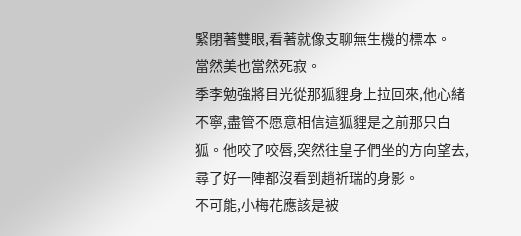緊閉著雙眼,看著就像支聊無生機的標本。
當然美也當然死寂。
季李勉強將目光從那狐貍身上拉回來,他心緒不寧,盡管不愿意相信這狐貍是之前那只白狐。他咬了咬唇,突然往皇子們坐的方向望去,尋了好一陣都沒看到趙祈瑞的身影。
不可能,小梅花應該是被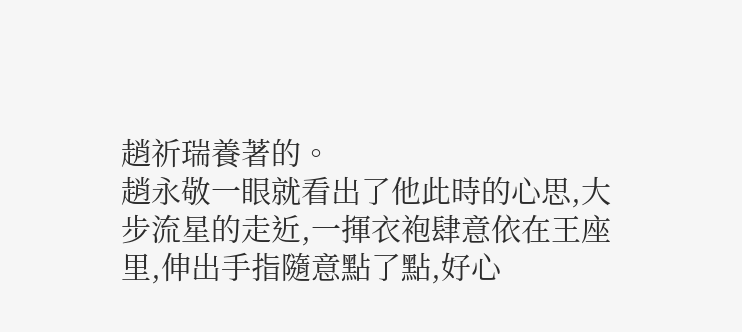趙祈瑞養著的。
趙永敬一眼就看出了他此時的心思,大步流星的走近,一揮衣袍肆意依在王座里,伸出手指隨意點了點,好心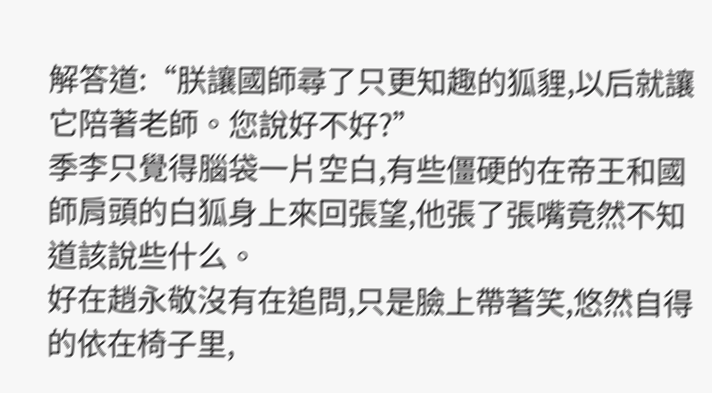解答道:“朕讓國師尋了只更知趣的狐貍,以后就讓它陪著老師。您說好不好?”
季李只覺得腦袋一片空白,有些僵硬的在帝王和國師肩頭的白狐身上來回張望,他張了張嘴竟然不知道該說些什么。
好在趙永敬沒有在追問,只是臉上帶著笑,悠然自得的依在椅子里,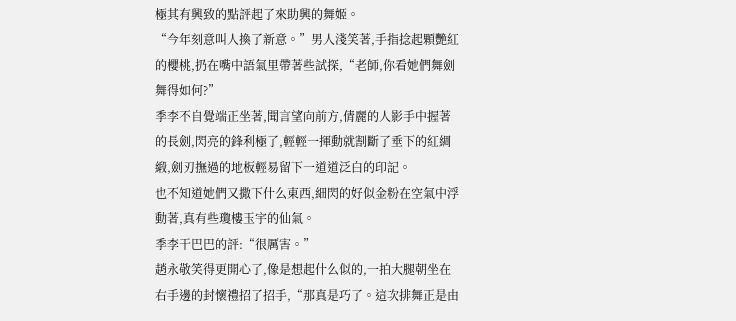極其有興致的點評起了來助興的舞姬。
“今年刻意叫人換了新意。”男人淺笑著,手指捻起顆艷紅的櫻桃,扔在嘴中語氣里帶著些試探,“老師,你看她們舞劍舞得如何?”
季李不自覺端正坐著,聞言望向前方,倩麗的人影手中握著的長劍,閃亮的鋒利極了,輕輕一揮動就割斷了垂下的紅綢緞,劍刃撫過的地板輕易留下一道道泛白的印記。
也不知道她們又撒下什么東西,細閃的好似金粉在空氣中浮動著,真有些瓊樓玉宇的仙氣。
季李干巴巴的評:“很厲害。”
趙永敬笑得更開心了,像是想起什么似的,一拍大腿朝坐在右手邊的封懷禮招了招手,“那真是巧了。這次排舞正是由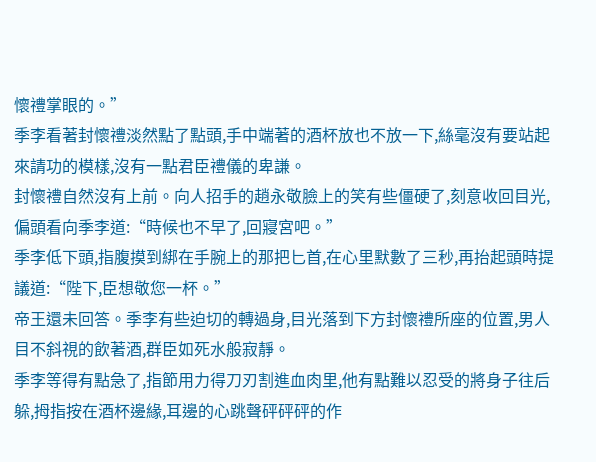懷禮掌眼的。”
季李看著封懷禮淡然點了點頭,手中端著的酒杯放也不放一下,絲毫沒有要站起來請功的模樣,沒有一點君臣禮儀的卑謙。
封懷禮自然沒有上前。向人招手的趙永敬臉上的笑有些僵硬了,刻意收回目光,偏頭看向季李道:“時候也不早了,回寢宮吧。”
季李低下頭,指腹摸到綁在手腕上的那把匕首,在心里默數了三秒,再抬起頭時提議道:“陛下,臣想敬您一杯。”
帝王還未回答。季李有些迫切的轉過身,目光落到下方封懷禮所座的位置,男人目不斜視的飲著酒,群臣如死水般寂靜。
季李等得有點急了,指節用力得刀刃割進血肉里,他有點難以忍受的將身子往后躲,拇指按在酒杯邊緣,耳邊的心跳聲砰砰砰的作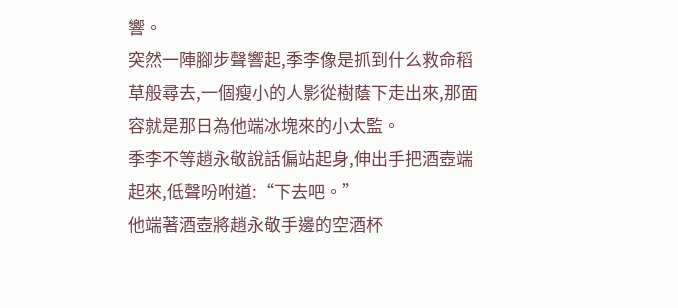響。
突然一陣腳步聲響起,季李像是抓到什么救命稻草般尋去,一個瘦小的人影從樹蔭下走出來,那面容就是那日為他端冰塊來的小太監。
季李不等趙永敬說話偏站起身,伸出手把酒壺端起來,低聲吩咐道:“下去吧。”
他端著酒壺將趙永敬手邊的空酒杯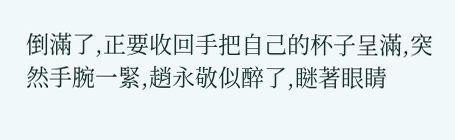倒滿了,正要收回手把自己的杯子呈滿,突然手腕一緊,趙永敬似醉了,瞇著眼睛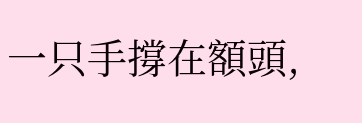一只手撐在額頭,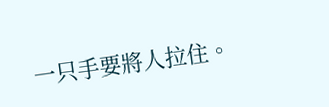一只手要將人拉住。